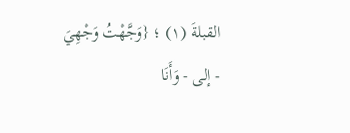القبلةَ (١) ؛ {وَجَّهْتُ وَجْهِيَ - إلى - وَأَنَا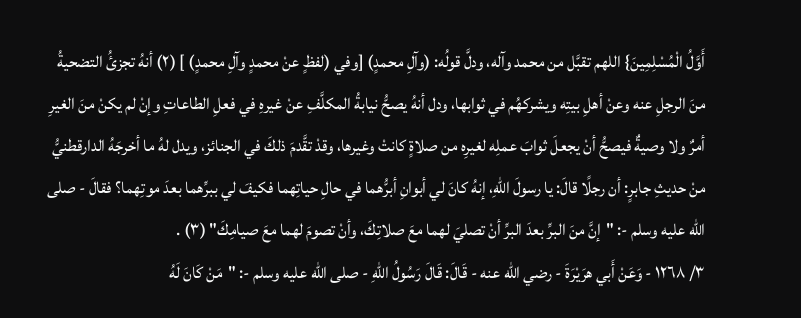أَوَّلُ الْمُسْلِمِينَ} اللهم تقبَّل من محمد وآله، ودلَّ قولُه: (وآلِ محمدٍ) [وفي (لفظٍ عنْ محمدٍ وآلِ محمدٍ) ] (٢) أنهُ تجزئُ التضحيةُ منَ الرجلِ عنه وعنْ أهلِ بيتِه ويشركهُم في ثوابها، ودل أنهُ يصحُّ نيابةُ المكلَّفِ عنْ غيرهِ في فعلِ الطاعاتِ وإنْ لم يكنْ منَ الغيرِ أمرٌ ولا وصيةٌ فيصحُّ أنْ يجعلَ ثوابَ عملِه لغيرِه من صلاةٍ كانتْ وغيرها، وقدْ تقَّدمَ ذلكَ في الجنائز، ويدل لهُ ما أخرجَهُ الدارقطنيُّ منْ حديثِ جابرٍ: أن رجلًا قالَ: يا رسولَ اللهِ، إنهُ كانَ لي أبوانِ أبرُّهما في حالِ حياتِهما فكيفَ لي ببرِّهما بعدَ موتِهما؟ فقالَ - صلى الله عليه وسلم -: "إنَّ منَ البرِّ بعدَ البرِّ أنْ تصليَ لهما معَ صلاتِكَ، وأنْ تصومَ لهما معَ صيامِكَ" (٣) .
٣/ ١٢٦٨ - وَعَنْ أَبي هرَيْرَةَ - رضي الله عنه - قَالَ: قَالَ رَسُولُ اللهِ - صلى الله عليه وسلم -: "مَنْ كَانَ لَهُ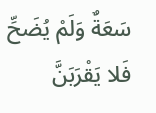سَعَةٌ وَلَمْ يُضَحِّ فَلا يَقْرَبَنَّ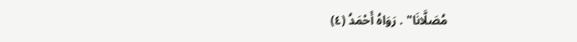مُصَلَّانَا" . رَوَاهُ أَحْمَدُ (٤)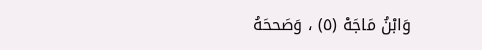وَابْنُ مَاجَهْ (٥) ، وَصَححَهُ